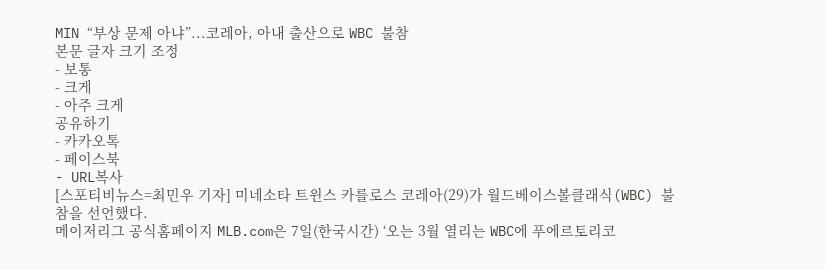MIN “부상 문제 아냐”...코레아, 아내 출산으로 WBC 불참
본문 글자 크기 조정
- 보통
- 크게
- 아주 크게
공유하기
- 카카오톡
- 페이스북
- URL복사
[스포티비뉴스=최민우 기자] 미네소타 트윈스 카를로스 코레아(29)가 월드베이스볼클래식(WBC) 불참을 선언했다.
메이저리그 공식홈페이지 MLB.com은 7일(한국시간) ‘오는 3월 열리는 WBC에 푸에르토리코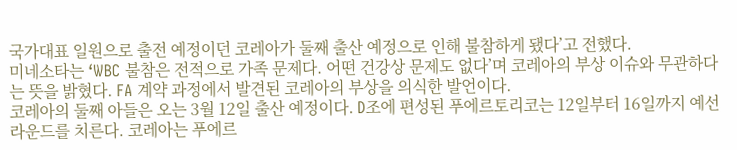국가대표 일원으로 출전 예정이던 코레아가 둘째 출산 예정으로 인해 불참하게 됐다’고 전했다.
미네소타는 ‘WBC 불참은 전적으로 가족 문제다. 어떤 건강상 문제도 없다’며 코레아의 부상 이슈와 무관하다는 뜻을 밝혔다. FA 계약 과정에서 발견된 코레아의 부상을 의식한 발언이다.
코레아의 둘째 아들은 오는 3월 12일 출산 예정이다. D조에 편성된 푸에르토리코는 12일부터 16일까지 예선 라운드를 치른다. 코레아는 푸에르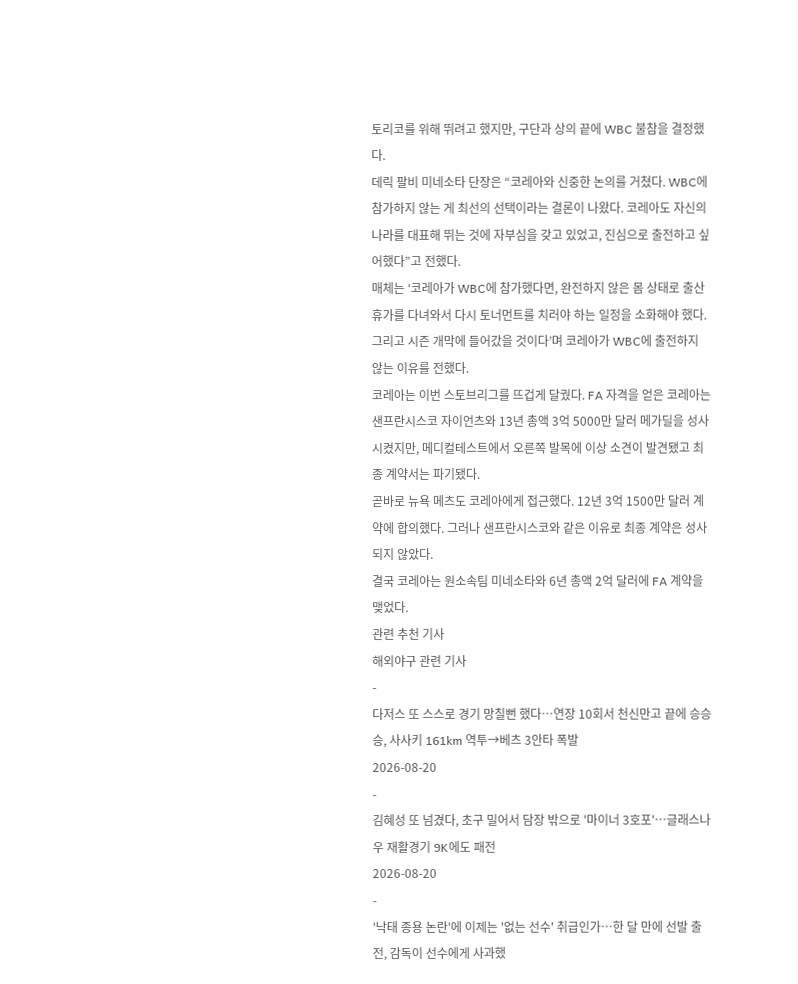토리코를 위해 뛰려고 했지만, 구단과 상의 끝에 WBC 불참을 결정했다.
데릭 팔비 미네소타 단장은 “코레아와 신중한 논의를 거쳤다. WBC에 참가하지 않는 게 최선의 선택이라는 결론이 나왔다. 코레아도 자신의 나라를 대표해 뛰는 것에 자부심을 갖고 있었고, 진심으로 출전하고 싶어했다”고 전했다.
매체는 ‘코레아가 WBC에 참가했다면, 완전하지 않은 몸 상태로 출산 휴가를 다녀와서 다시 토너먼트를 치러야 하는 일정을 소화해야 했다. 그리고 시즌 개막에 들어갔을 것이다’며 코레아가 WBC에 출전하지 않는 이유를 전했다.
코레아는 이번 스토브리그를 뜨겁게 달궜다. FA 자격을 얻은 코레아는 샌프란시스코 자이언츠와 13년 총액 3억 5000만 달러 메가딜을 성사시켰지만, 메디컬테스트에서 오른쪽 발목에 이상 소견이 발견됐고 최종 계약서는 파기됐다.
곧바로 뉴욕 메츠도 코레아에게 접근했다. 12년 3억 1500만 달러 계약에 합의했다. 그러나 샌프란시스코와 같은 이유로 최종 계약은 성사되지 않았다.
결국 코레아는 원소속팀 미네소타와 6년 총액 2억 달러에 FA 계약을 맺었다.
관련 추천 기사
해외야구 관련 기사
-
다저스 또 스스로 경기 망칠뻔 했다…연장 10회서 천신만고 끝에 승승승, 사사키 161km 역투→베츠 3안타 폭발
2026-08-20
-
김혜성 또 넘겼다, 초구 밀어서 담장 밖으로 '마이너 3호포'…글래스나우 재활경기 9K에도 패전
2026-08-20
-
'낙태 종용 논란'에 이제는 '없는 선수' 취급인가…한 달 만에 선발 출전, 감독이 선수에게 사과했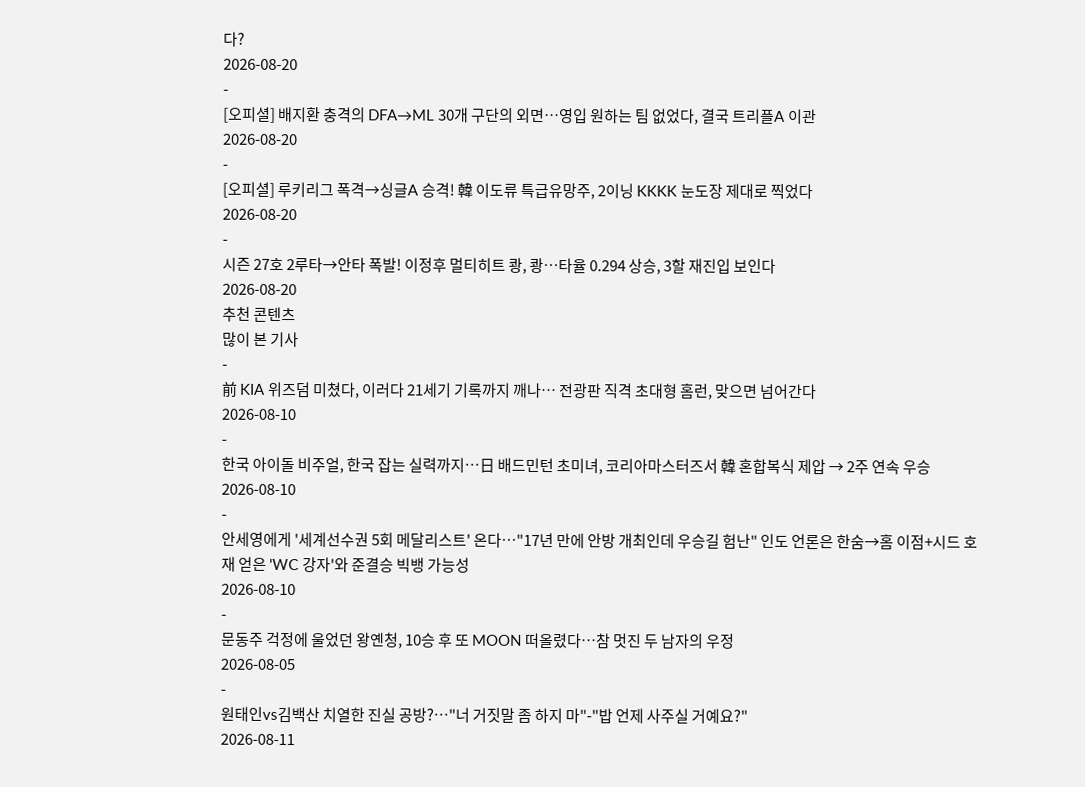다?
2026-08-20
-
[오피셜] 배지환 충격의 DFA→ML 30개 구단의 외면…영입 원하는 팀 없었다, 결국 트리플A 이관
2026-08-20
-
[오피셜] 루키리그 폭격→싱글A 승격! 韓 이도류 특급유망주, 2이닝 KKKK 눈도장 제대로 찍었다
2026-08-20
-
시즌 27호 2루타→안타 폭발! 이정후 멀티히트 쾅, 쾅…타율 0.294 상승, 3할 재진입 보인다
2026-08-20
추천 콘텐츠
많이 본 기사
-
前 KIA 위즈덤 미쳤다, 이러다 21세기 기록까지 깨나… 전광판 직격 초대형 홈런, 맞으면 넘어간다
2026-08-10
-
한국 아이돌 비주얼, 한국 잡는 실력까지…日 배드민턴 초미녀, 코리아마스터즈서 韓 혼합복식 제압 → 2주 연속 우승
2026-08-10
-
안세영에게 '세계선수권 5회 메달리스트' 온다…"17년 만에 안방 개최인데 우승길 험난" 인도 언론은 한숨→홈 이점+시드 호재 얻은 'WC 강자'와 준결승 빅뱅 가능성
2026-08-10
-
문동주 걱정에 울었던 왕옌청, 10승 후 또 MOON 떠올렸다…참 멋진 두 남자의 우정
2026-08-05
-
원태인vs김백산 치열한 진실 공방?…"너 거짓말 좀 하지 마"-"밥 언제 사주실 거예요?"
2026-08-11